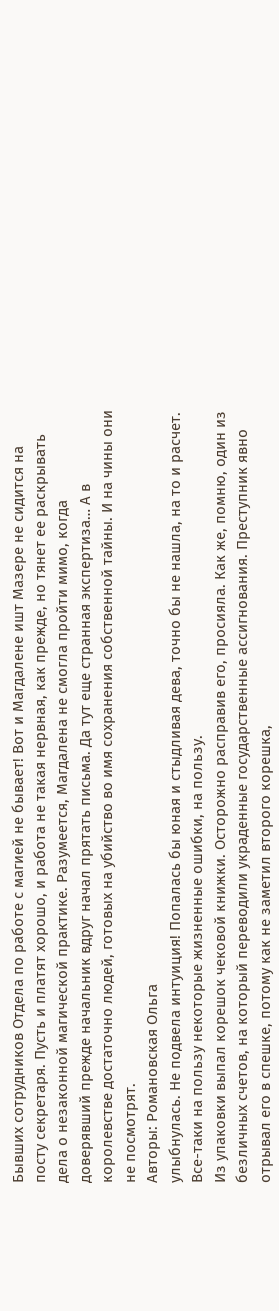Бывших сотрудников Отдела по работе с магией не бывает! Вот и Магдалене ишт Мазере не сидится на посту секретаря. Пусть и платят хорошо, и работа не такая нервная, как прежде, но тянет ее раскрывать дела о незаконной магической практике. Разумеется, Магдалена не смогла пройти мимо, когда доверявший прежде начальник вдруг начал прятать письма. Да тут еще странная экспертиза… А в королевстве достаточно людей, готовых на убийство во имя сохранения собственной тайны. И на чины они не посмотрят.
Авторы: Романовская Ольга
улыбнулась. Не подвела интуиция! Попалась бы юная и стыдливая дева, точно бы не нашла, на то и расчет.
Все-таки на пользу некоторые жизненные ошибки, на пользу.
Из упаковки выпал корешок чековой книжки. Осторожно расправив его, просияла. Как же, помню, один из безличных счетов, на который переводили украденные государственные ассигнования. Преступник явно отрывал его в спешке, потому как не заметил второго корешка,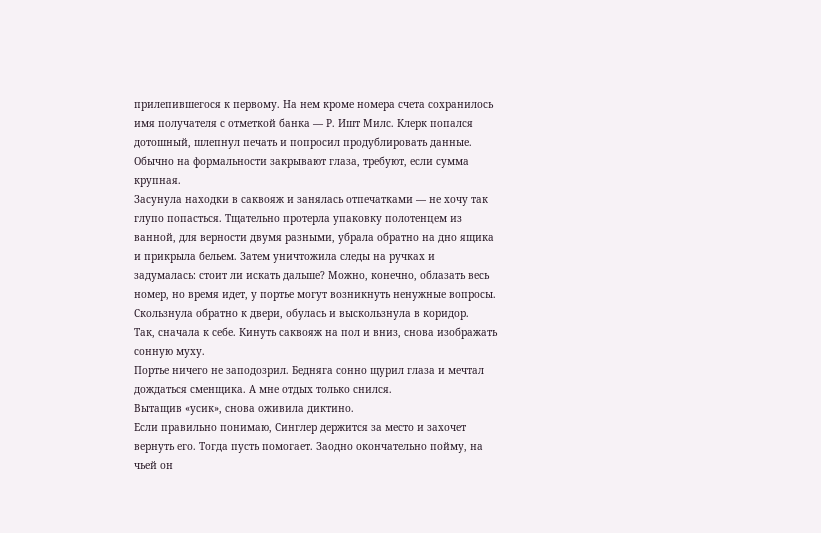прилепившегося к первому. На нем кроме номера счета сохранилось имя получателя с отметкой банка — Р. Ишт Милс. Клерк попался дотошный, шлепнул печать и попросил продублировать данные. Обычно на формальности закрывают глаза, требуют, если сумма крупная.
Засунула находки в саквояж и занялась отпечатками — не хочу так глупо попасться. Тщательно протерла упаковку полотенцем из ванной, для верности двумя разными, убрала обратно на дно ящика и прикрыла бельем. Затем уничтожила следы на ручках и задумалась: стоит ли искать дальше? Можно, конечно, облазать весь номер, но время идет, у портье могут возникнуть ненужные вопросы.
Скользнула обратно к двери, обулась и выскользнула в коридор.
Так, сначала к себе. Кинуть саквояж на пол и вниз, снова изображать сонную муху.
Портье ничего не заподозрил. Бедняга сонно щурил глаза и мечтал дождаться сменщика. А мне отдых только снился.
Вытащив «усик», снова оживила диктино.
Если правильно понимаю, Синглер держится за место и захочет вернуть его. Тогда пусть помогает. Заодно окончательно пойму, на чьей он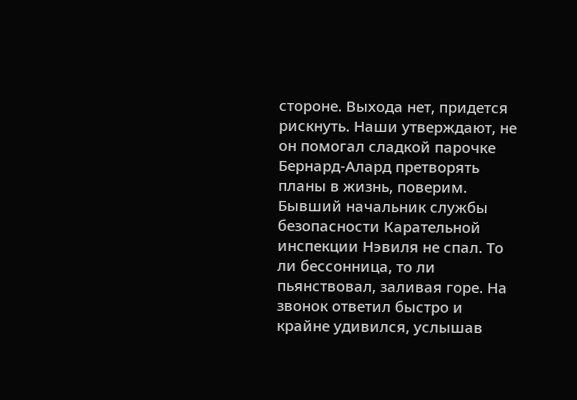стороне. Выхода нет, придется рискнуть. Наши утверждают, не он помогал сладкой парочке Бернард-Алард претворять планы в жизнь, поверим.
Бывший начальник службы безопасности Карательной инспекции Нэвиля не спал. То ли бессонница, то ли пьянствовал, заливая горе. На звонок ответил быстро и крайне удивился, услышав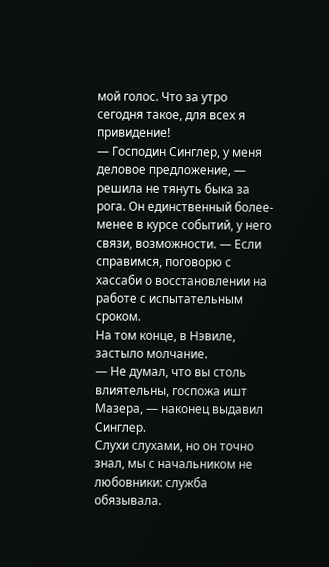мой голос. Что за утро сегодня такое, для всех я привидение!
— Господин Синглер, у меня деловое предложение, — решила не тянуть быка за рога. Он единственный более-менее в курсе событий, у него связи, возможности. — Если справимся, поговорю с хассаби о восстановлении на работе с испытательным сроком.
На том конце, в Нэвиле, застыло молчание.
— Не думал, что вы столь влиятельны, госпожа ишт Мазера, — наконец выдавил Синглер.
Слухи слухами, но он точно знал, мы с начальником не любовники: служба обязывала.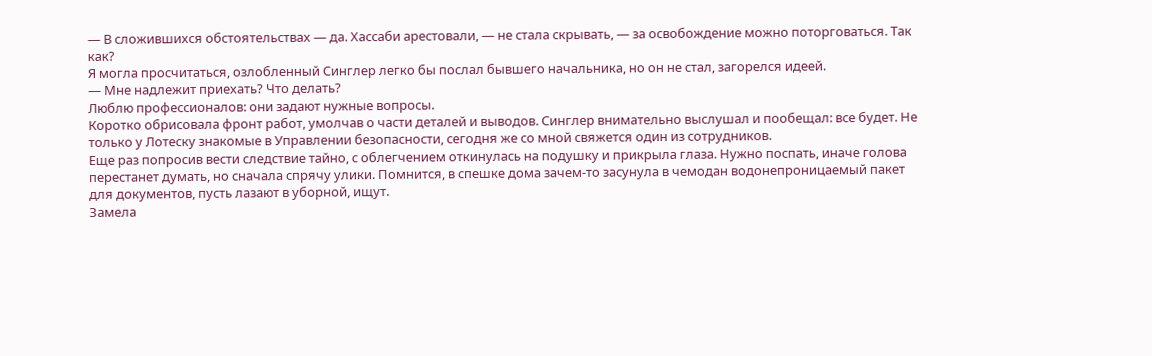— В сложившихся обстоятельствах — да. Хассаби арестовали, — не стала скрывать, — за освобождение можно поторговаться. Так как?
Я могла просчитаться, озлобленный Синглер легко бы послал бывшего начальника, но он не стал, загорелся идеей.
— Мне надлежит приехать? Что делать?
Люблю профессионалов: они задают нужные вопросы.
Коротко обрисовала фронт работ, умолчав о части деталей и выводов. Синглер внимательно выслушал и пообещал: все будет. Не только у Лотеску знакомые в Управлении безопасности, сегодня же со мной свяжется один из сотрудников.
Еще раз попросив вести следствие тайно, с облегчением откинулась на подушку и прикрыла глаза. Нужно поспать, иначе голова перестанет думать, но сначала спрячу улики. Помнится, в спешке дома зачем-то засунула в чемодан водонепроницаемый пакет для документов, пусть лазают в уборной, ищут.
Замела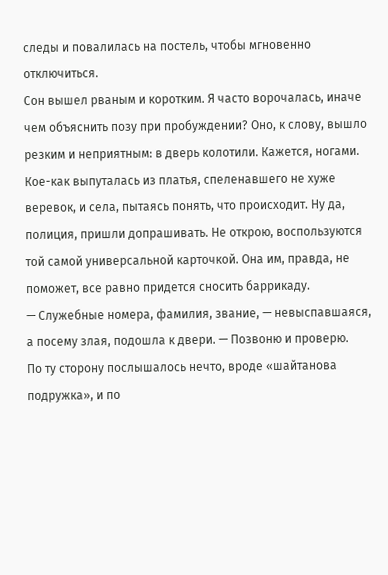следы и повалилась на постель, чтобы мгновенно отключиться.
Сон вышел рваным и коротким. Я часто ворочалась, иначе чем объяснить позу при пробуждении? Оно, к слову, вышло резким и неприятным: в дверь колотили. Кажется, ногами.
Кое-как выпуталась из платья, спеленавшего не хуже веревок, и села, пытаясь понять, что происходит. Ну да, полиция, пришли допрашивать. Не открою, воспользуются той самой универсальной карточкой. Она им, правда, не поможет, все равно придется сносить баррикаду.
— Служебные номера, фамилия, звание, — невыспавшаяся, а посему злая, подошла к двери. — Позвоню и проверю.
По ту сторону послышалось нечто, вроде «шайтанова подружка», и по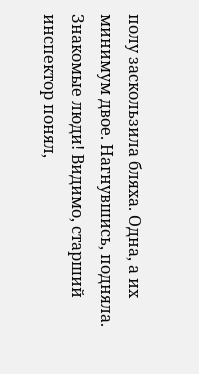полу заскользила бляха. Одна, а их минимум двое. Нагнувшись, подняла. Знакомые люди! Видимо, старший инспектор понял,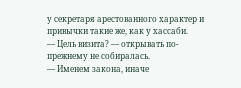у секретаря арестованного характер и привычки такие же, как у хассаби.
— Цель визита? — открывать по-прежнему не собиралась.
— Именем закона, иначе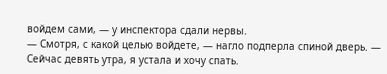войдем сами, — у инспектора сдали нервы.
— Смотря, с какой целью войдете, — нагло подперла спиной дверь. — Сейчас девять утра, я устала и хочу спать.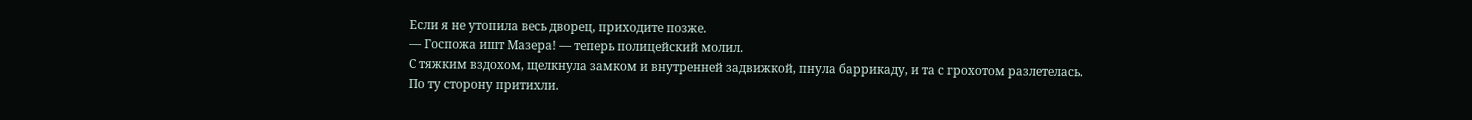Если я не утопила весь дворец, приходите позже.
— Госпожа ишт Мазера! — теперь полицейский молил.
С тяжким вздохом, щелкнула замком и внутренней задвижкой, пнула баррикаду, и та с грохотом разлетелась.
По ту сторону притихли.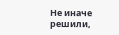Не иначе решили,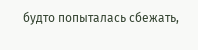будто попыталась сбежать,